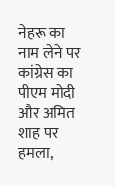नेहरू का नाम लेने पर कांग्रेस का पीएम मोदी और अमित शाह पर हमला,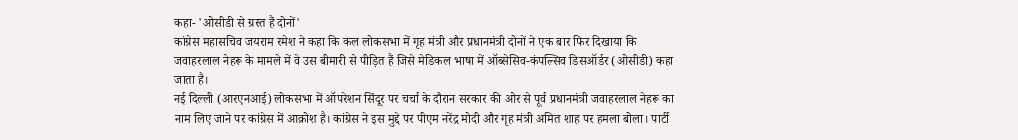कहा- 'ओसीडी से ग्रस्त हैं दोनों'
कांग्रेस महासचिव जयराम रमेश ने कहा कि कल लोकसभा में गृह मंत्री और प्रधानमंत्री दोनों ने एक बार फिर दिखाया कि जवाहरलाल नेहरू के मामले में वे उस बीमारी से पीड़ित हैं जिसे मेडिकल भाषा में ऑब्सेसिव-कंपल्सिव डिसऑर्डर (ओसीडी) कहा जाता है।
नई दिल्ली (आरएनआई) लोकसभा में ऑपरेशन सिंदूर पर चर्चा के दौरान सरकार की ओर से पूर्व प्रधानमंत्री जवाहरलाल नेहरू का नाम लिए जाने पर कांग्रेस में आक्रोश है। कांग्रेस ने इस मुद्दे पर पीएम नरेंद्र मोदी और गृह मंत्री अमित शाह पर हमला बोला। पार्टी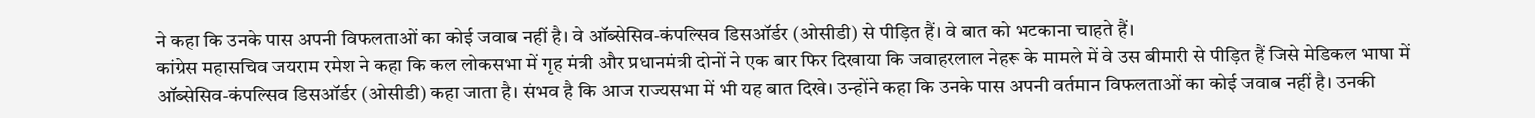ने कहा कि उनके पास अपनी विफलताओं का कोई जवाब नहीं है। वे ऑब्सेसिव-कंपल्सिव डिसऑर्डर (ओसीडी) से पीड़ित हैं। वे बात को भटकाना चाहते हैं।
कांग्रेस महासचिव जयराम रमेश ने कहा कि कल लोकसभा में गृह मंत्री और प्रधानमंत्री दोनों ने एक बार फिर दिखाया कि जवाहरलाल नेहरू के मामले में वे उस बीमारी से पीड़ित हैं जिसे मेडिकल भाषा में ऑब्सेसिव-कंपल्सिव डिसऑर्डर (ओसीडी) कहा जाता है। संभव है कि आज राज्यसभा में भी यह बात दिखे। उन्होंने कहा कि उनके पास अपनी वर्तमान विफलताओं का कोई जवाब नहीं है। उनकी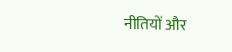नीतियों और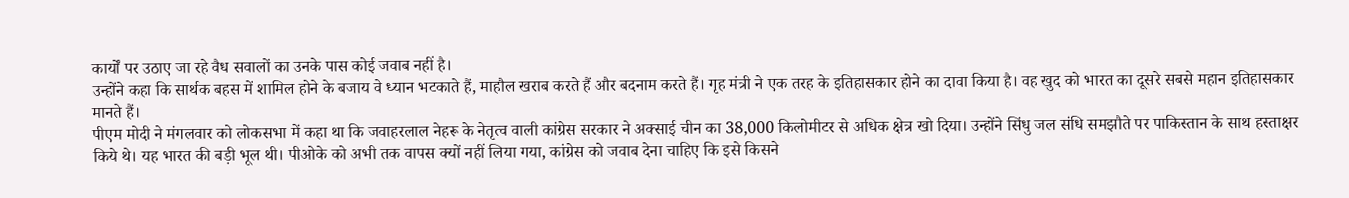कार्यों पर उठाए जा रहे वैध सवालों का उनके पास कोई जवाब नहीं है।
उन्होंने कहा कि सार्थक बहस में शामिल होने के बजाय वे ध्यान भटकाते हैं, माहौल खराब करते हैं और बदनाम करते हैं। गृह मंत्री ने एक तरह के इतिहासकार होने का दावा किया है। वह खुद को भारत का दूसरे सबसे महान इतिहासकार मानते हैं।
पीएम मोदी ने मंगलवार को लोकसभा में कहा था कि जवाहरलाल नेहरू के नेतृत्व वाली कांग्रेस सरकार ने अक्साई चीन का 38,000 किलोमीटर से अधिक क्षेत्र खो दिया। उन्होंने सिंधु जल संधि समझौते पर पाकिस्तान के साथ हस्ताक्षर किये थे। यह भारत की बड़ी भूल थी। पीओके को अभी तक वापस क्यों नहीं लिया गया, कांग्रेस को जवाब देना चाहिए कि इसे किसने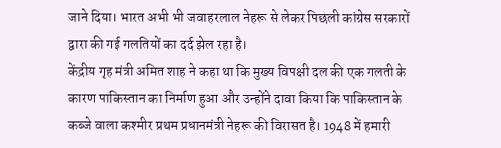जाने दिया। भारत अभी भी जवाहरलाल नेहरू से लेकर पिछली कांग्रेस सरकारों द्वारा की गई गलतियों का दर्द झेल रहा है।
केंद्रीय गृह मंत्री अमित शाह ने कहा था कि मुख्य विपक्षी दल की एक गलती के कारण पाकिस्तान का निर्माण हुआ और उन्होंने दावा किया कि पाकिस्तान के कब्जे वाला कश्मीर प्रथम प्रधानमंत्री नेहरू की विरासत है। 1948 में हमारी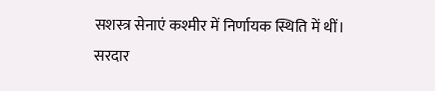सशस्त्र सेनाएं कश्मीर में निर्णायक स्थिति में थीं। सरदार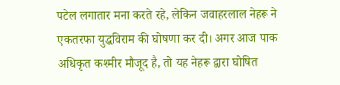पटेल लगातार मना करते रहे, लेकिन जवाहरलाल नेहरू ने एकतरफा युद्धविराम की घोषणा कर दी। अगर आज पाक अधिकृत कश्मीर मौजूद है, तो यह नेहरू द्वारा घोषित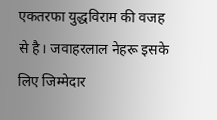एकतरफा युद्धविराम की वजह से है। जवाहरलाल नेहरू इसके लिए जिम्मेदार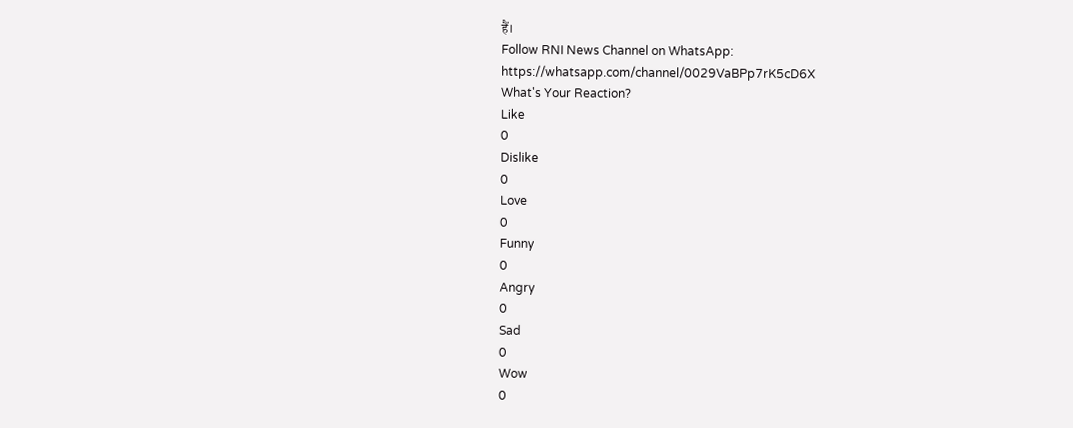हैं।
Follow RNI News Channel on WhatsApp: https://whatsapp.com/channel/0029VaBPp7rK5cD6X
What's Your Reaction?
Like
0
Dislike
0
Love
0
Funny
0
Angry
0
Sad
0
Wow
0